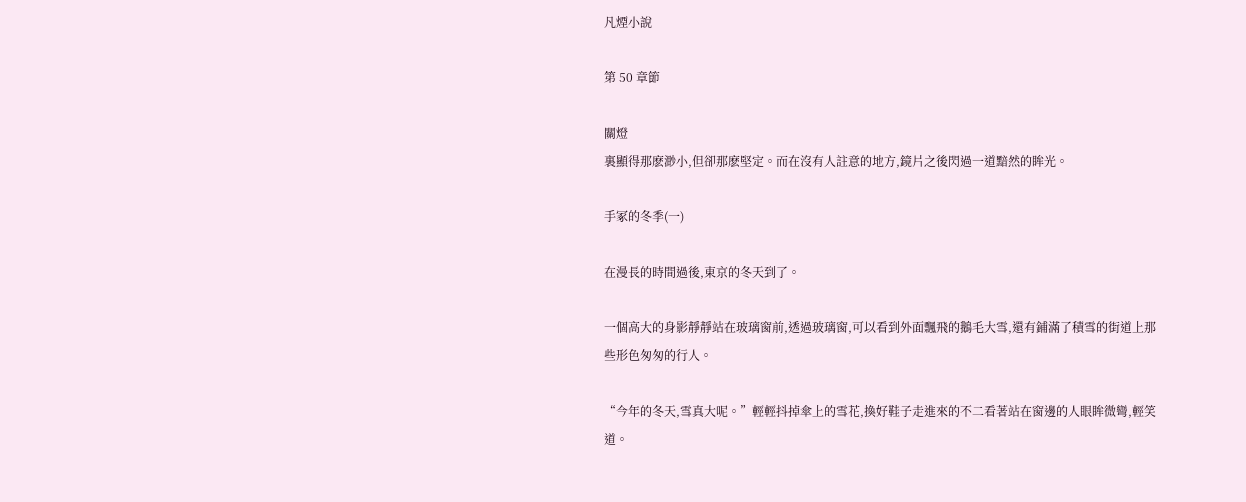凡煙小說

第 50 章節

關燈
裏顯得那麽渺小,但卻那麽堅定。而在沒有人註意的地方,鏡片之後閃過一道黯然的眸光。

手冢的冬季(一)

在漫長的時間過後,東京的冬天到了。

一個高大的身影靜靜站在玻璃窗前,透過玻璃窗,可以看到外面飄飛的鵝毛大雪,還有鋪滿了積雪的街道上那些形色匆匆的行人。

“今年的冬天,雪真大呢。”輕輕抖掉傘上的雪花,換好鞋子走進來的不二看著站在窗邊的人眼眸微彎,輕笑道。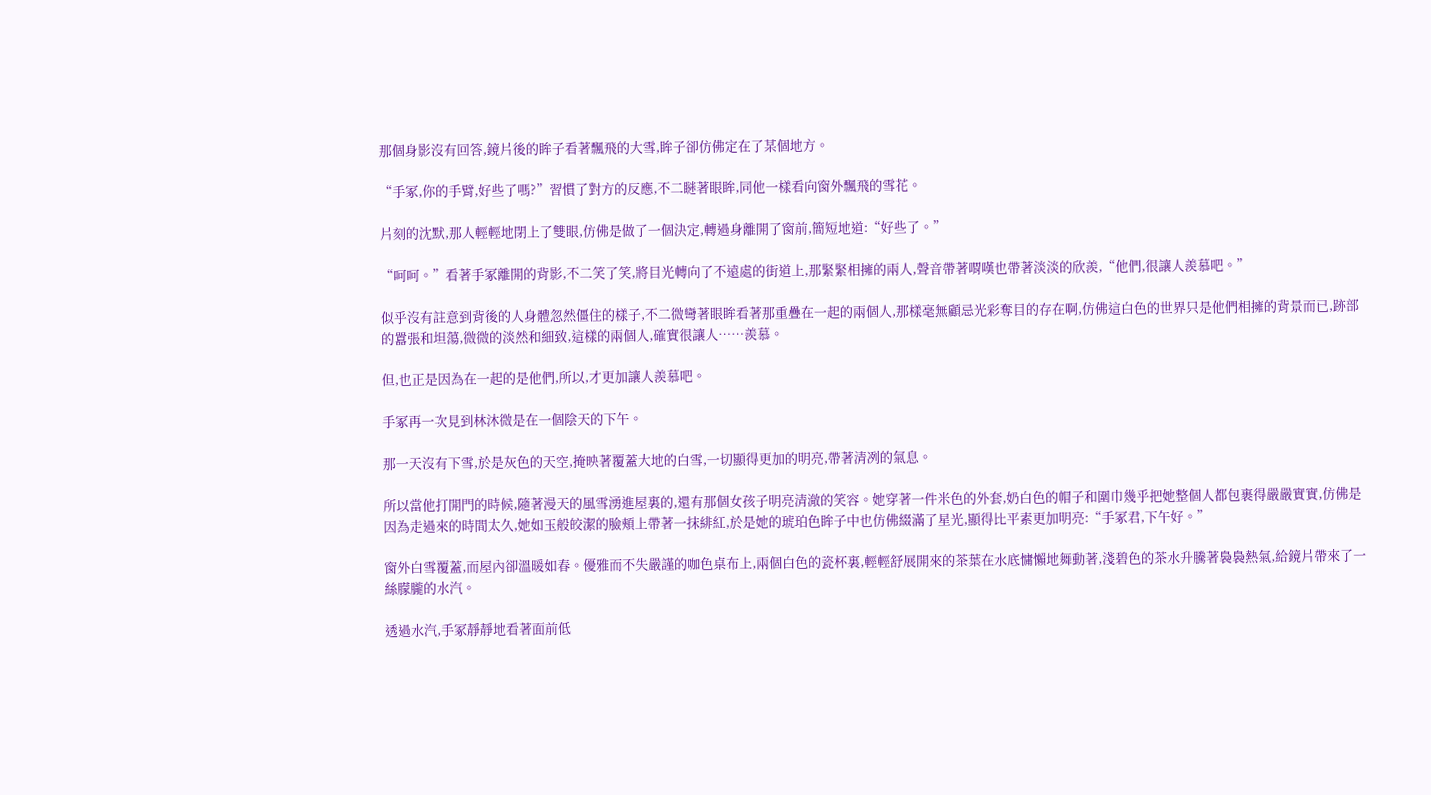那個身影沒有回答,鏡片後的眸子看著飄飛的大雪,眸子卻仿佛定在了某個地方。

“手冢,你的手臂,好些了嗎?”習慣了對方的反應,不二瞇著眼眸,同他一樣看向窗外飄飛的雪花。

片刻的沈默,那人輕輕地閉上了雙眼,仿佛是做了一個決定,轉過身離開了窗前,簡短地道:“好些了。”

“呵呵。”看著手冢離開的背影,不二笑了笑,將目光轉向了不遠處的街道上,那緊緊相擁的兩人,聲音帶著喟嘆也帶著淡淡的欣羨,“他們,很讓人羨慕吧。”

似乎沒有註意到背後的人身體忽然僵住的樣子,不二微彎著眼眸看著那重疊在一起的兩個人,那樣毫無顧忌光彩奪目的存在啊,仿佛這白色的世界只是他們相擁的背景而已,跡部的囂張和坦蕩,微微的淡然和細致,這樣的兩個人,確實很讓人……羨慕。

但,也正是因為在一起的是他們,所以,才更加讓人羨慕吧。

手冢再一次見到林沐微是在一個陰天的下午。

那一天沒有下雪,於是灰色的天空,掩映著覆蓋大地的白雪,一切顯得更加的明亮,帶著清冽的氣息。

所以當他打開門的時候,隨著漫天的風雪湧進屋裏的,還有那個女孩子明亮清澈的笑容。她穿著一件米色的外套,奶白色的帽子和圍巾幾乎把她整個人都包裹得嚴嚴實實,仿佛是因為走過來的時間太久,她如玉般皎潔的臉頰上帶著一抹緋紅,於是她的琥珀色眸子中也仿佛綴滿了星光,顯得比平素更加明亮:“手冢君,下午好。”

窗外白雪覆蓋,而屋內卻溫暖如春。優雅而不失嚴謹的咖色桌布上,兩個白色的瓷杯裏,輕輕舒展開來的茶葉在水底慵懶地舞動著,淺碧色的茶水升騰著裊裊熱氣,給鏡片帶來了一絲朦朧的水汽。

透過水汽,手冢靜靜地看著面前低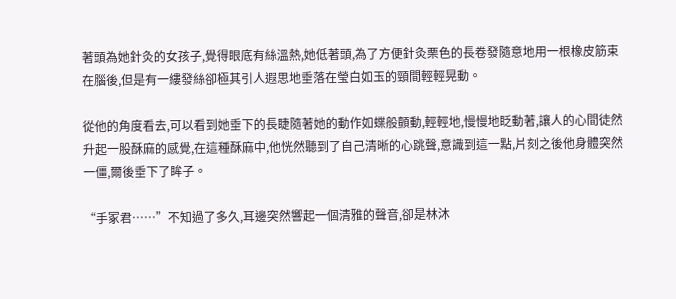著頭為她針灸的女孩子,覺得眼底有絲溫熱,她低著頭,為了方便針灸栗色的長卷發隨意地用一根橡皮筋束在腦後,但是有一縷發絲卻極其引人遐思地垂落在瑩白如玉的頸間輕輕晃動。

從他的角度看去,可以看到她垂下的長睫隨著她的動作如蝶般顫動,輕輕地,慢慢地眨動著,讓人的心間徒然升起一股酥麻的感覺,在這種酥麻中,他恍然聽到了自己清晰的心跳聲,意識到這一點,片刻之後他身體突然一僵,爾後垂下了眸子。

“手冢君……”不知過了多久,耳邊突然響起一個清雅的聲音,卻是林沐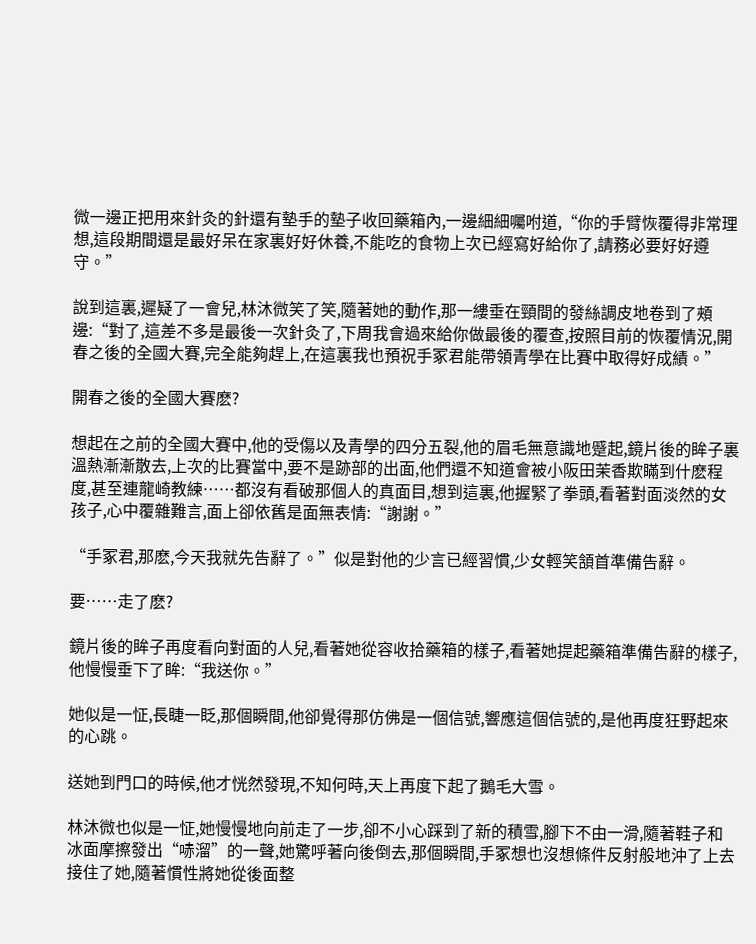微一邊正把用來針灸的針還有墊手的墊子收回藥箱內,一邊細細囑咐道,“你的手臂恢覆得非常理想,這段期間還是最好呆在家裏好好休養,不能吃的食物上次已經寫好給你了,請務必要好好遵守。”

說到這裏,遲疑了一會兒,林沐微笑了笑,隨著她的動作,那一縷垂在頸間的發絲調皮地卷到了頰邊:“對了,這差不多是最後一次針灸了,下周我會過來給你做最後的覆查,按照目前的恢覆情況,開春之後的全國大賽,完全能夠趕上,在這裏我也預祝手冢君能帶領青學在比賽中取得好成績。”

開春之後的全國大賽麽?

想起在之前的全國大賽中,他的受傷以及青學的四分五裂,他的眉毛無意識地蹙起,鏡片後的眸子裏溫熱漸漸散去,上次的比賽當中,要不是跡部的出面,他們還不知道會被小阪田茉香欺瞞到什麽程度,甚至連龍崎教練……都沒有看破那個人的真面目,想到這裏,他握緊了拳頭,看著對面淡然的女孩子,心中覆雜難言,面上卻依舊是面無表情:“謝謝。”

“手冢君,那麽,今天我就先告辭了。”似是對他的少言已經習慣,少女輕笑頷首準備告辭。

要……走了麽?

鏡片後的眸子再度看向對面的人兒,看著她從容收拾藥箱的樣子,看著她提起藥箱準備告辭的樣子,他慢慢垂下了眸:“我送你。”

她似是一怔,長睫一眨,那個瞬間,他卻覺得那仿佛是一個信號,響應這個信號的,是他再度狂野起來的心跳。

送她到門口的時候,他才恍然發現,不知何時,天上再度下起了鵝毛大雪。

林沐微也似是一怔,她慢慢地向前走了一步,卻不小心踩到了新的積雪,腳下不由一滑,隨著鞋子和冰面摩擦發出“哧溜”的一聲,她驚呼著向後倒去,那個瞬間,手冢想也沒想條件反射般地沖了上去接住了她,隨著慣性將她從後面整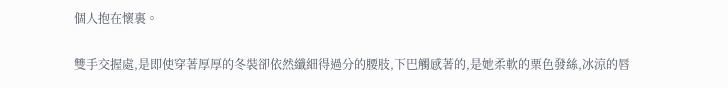個人抱在懷裏。

雙手交握處,是即使穿著厚厚的冬裝卻依然纖細得過分的腰肢,下巴觸感著的,是她柔軟的栗色發絲,冰涼的唇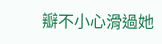瓣不小心滑過她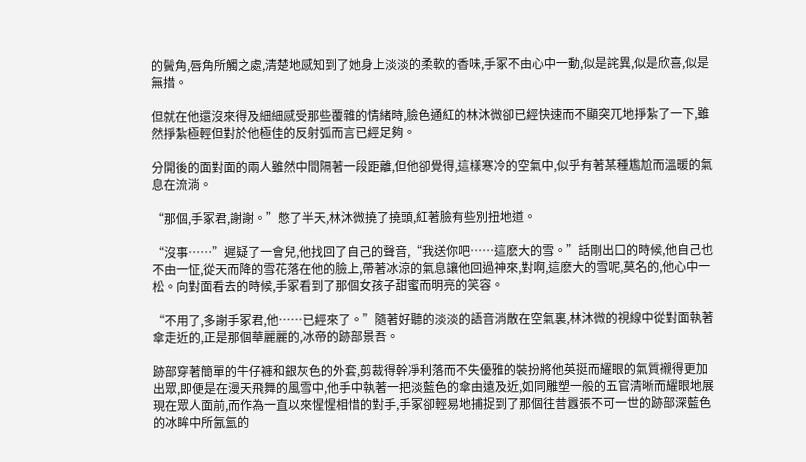的鬢角,唇角所觸之處,清楚地感知到了她身上淡淡的柔軟的香味,手冢不由心中一動,似是詫異,似是欣喜,似是無措。

但就在他還沒來得及細細感受那些覆雜的情緒時,臉色通紅的林沐微卻已經快速而不顯突兀地掙紮了一下,雖然掙紮極輕但對於他極佳的反射弧而言已經足夠。

分開後的面對面的兩人雖然中間隔著一段距離,但他卻覺得,這樣寒冷的空氣中,似乎有著某種尷尬而溫暖的氣息在流淌。

“那個,手冢君,謝謝。”憋了半天,林沐微撓了撓頭,紅著臉有些別扭地道。

“沒事……”遲疑了一會兒,他找回了自己的聲音,“我送你吧……這麽大的雪。”話剛出口的時候,他自己也不由一怔,從天而降的雪花落在他的臉上,帶著冰涼的氣息讓他回過神來,對啊,這麽大的雪呢,莫名的,他心中一松。向對面看去的時候,手冢看到了那個女孩子甜蜜而明亮的笑容。

“不用了,多謝手冢君,他……已經來了。”隨著好聽的淡淡的語音消散在空氣裏,林沐微的視線中從對面執著傘走近的,正是那個華麗麗的,冰帝的跡部景吾。

跡部穿著簡單的牛仔褲和銀灰色的外套,剪裁得幹凈利落而不失優雅的裝扮將他英挺而耀眼的氣質襯得更加出眾,即便是在漫天飛舞的風雪中,他手中執著一把淡藍色的傘由遠及近,如同雕塑一般的五官清晰而耀眼地展現在眾人面前,而作為一直以來惺惺相惜的對手,手冢卻輕易地捕捉到了那個往昔囂張不可一世的跡部深藍色的冰眸中所氤氳的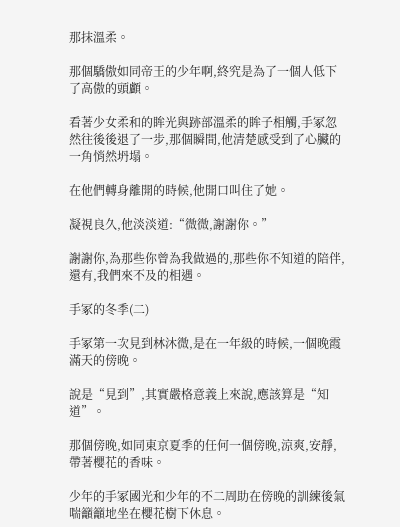那抹溫柔。

那個驕傲如同帝王的少年啊,終究是為了一個人低下了高傲的頭顱。

看著少女柔和的眸光與跡部溫柔的眸子相觸,手冢忽然往後後退了一步,那個瞬間,他清楚感受到了心臟的一角悄然坍塌。

在他們轉身離開的時候,他開口叫住了她。

凝視良久,他淡淡道:“微微,謝謝你。”

謝謝你,為那些你曾為我做過的,那些你不知道的陪伴,還有,我們來不及的相遇。

手冢的冬季(二)

手冢第一次見到林沐微,是在一年級的時候,一個晚霞滿天的傍晚。

說是“見到”,其實嚴格意義上來說,應該算是“知道”。

那個傍晚,如同東京夏季的任何一個傍晚,涼爽,安靜,帶著櫻花的香味。

少年的手冢國光和少年的不二周助在傍晚的訓練後氣喘籲籲地坐在櫻花樹下休息。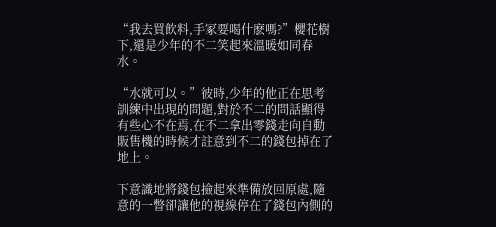“我去買飲料,手冢要喝什麽嗎?”櫻花樹下,還是少年的不二笑起來溫暖如同春水。

“水就可以。”彼時,少年的他正在思考訓練中出現的問題,對於不二的問話顯得有些心不在焉,在不二拿出零錢走向自動販售機的時候才註意到不二的錢包掉在了地上。

下意識地將錢包撿起來準備放回原處,隨意的一瞥卻讓他的視線停在了錢包內側的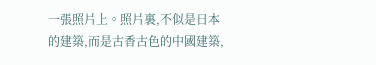一張照片上。照片裏,不似是日本的建築,而是古香古色的中國建築,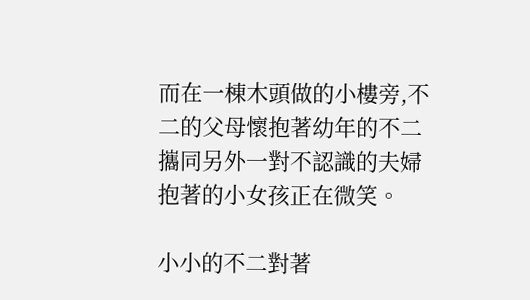而在一棟木頭做的小樓旁,不二的父母懷抱著幼年的不二攜同另外一對不認識的夫婦抱著的小女孩正在微笑。

小小的不二對著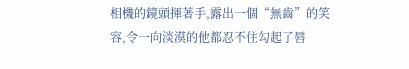相機的鏡頭揮著手,露出一個“無齒”的笑容,令一向淡漠的他都忍不住勾起了唇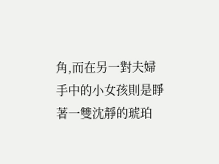角,而在另一對夫婦手中的小女孩則是睜著一雙沈靜的琥珀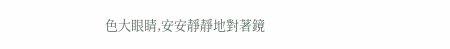色大眼睛,安安靜靜地對著鏡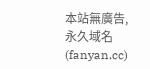本站無廣告,永久域名(fanyan.cc)